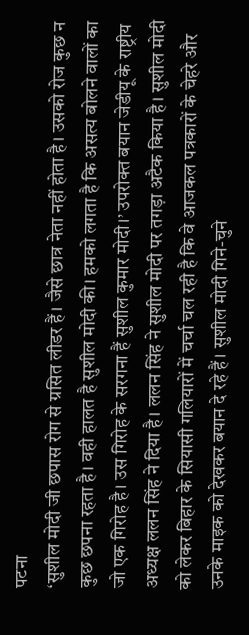पटना
‘सुशील मोदी जी छपास रोग से ग्रसित लीडर हैं। जैसे छात्र नेता नहीं होता है। उसको रोज कुछ न कुछ छपना रहता है। वही हालत है सुशील मोदी की। हमको लगता है कि असत्य बोलने वालों का जो एक गिरोह है। उस गिरोह के सरगना हैं सुशील कुमार मोदी।’ उपरोक्त बयान जेडीयू के राष्ट्रीय अध्यक्ष ललन सिंह ने दिया है। ललन सिंह ने सुशील मोदी पर तगड़ा अटैक किया है। सुशील मोदी को लेकर बिहार के सियासी गलियारों में चर्चा चल रही है कि वे आजकल पत्रकारों के चेहरे और उनके माइक को देखकर बयान दे रहे हैं। सुशील मोदी गिने-चुने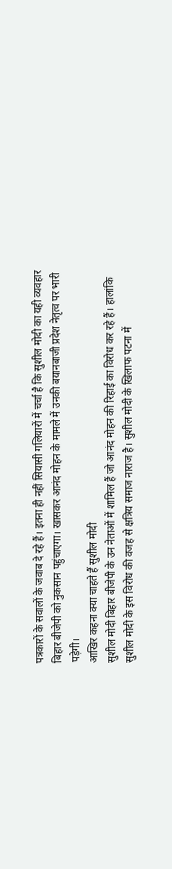पत्रकारों के सवालों के जवाब दे रहे हैं। इतना ही नहीं सियासी गलियारों में चर्चा है कि सुशील मोदी का यही व्यवहार बिहार बीजेपी को नुकसान पहुंचाएगा। खासकर आनंद मोहन के मामले में उनकी बयानबाजी प्रदेश नेतृत्व पर भारी पड़ेगी।
आखिर कहना क्या चाहते हैं सुशील मोदी
सुशील मोदी बिहार बीजेपी के उन नेताओं में शामिल हैं जो आनंद मोहन की रिहाई का विरोध कर रहे हैं। हालांकि सुशील मोदी के इस विरोध की वजह से क्षत्रिय समाज नाराज है। सुशील मोदी के खिलाफ पटना में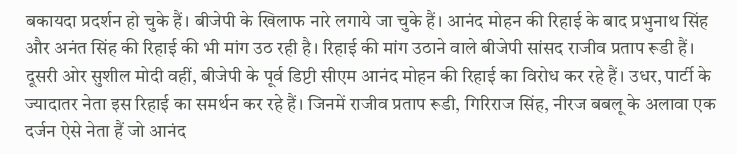बकायदा प्रदर्शन हो चुके हैं। बीजेपी के खिलाफ नारे लगाये जा चुके हैं। आनंद मोहन की रिहाई के बाद प्रभुनाथ सिंह और अनंत सिंह की रिहाई की भी मांग उठ रही है। रिहाई की मांग उठाने वाले बीजेपी सांसद राजीव प्रताप रूडी हैं। दूसरी ओर सुशील मोदी वहीं, बीजेपी के पूर्व डिप्टी सीएम आनंद मोहन की रिहाई का विरोध कर रहे हैं। उधर, पार्टी के ज्यादातर नेता इस रिहाई का समर्थन कर रहे हैं। जिनमें राजीव प्रताप रूडी, गिरिराज सिंह, नीरज बबलू के अलावा एक दर्जन ऐसे नेता हैं जो आनंद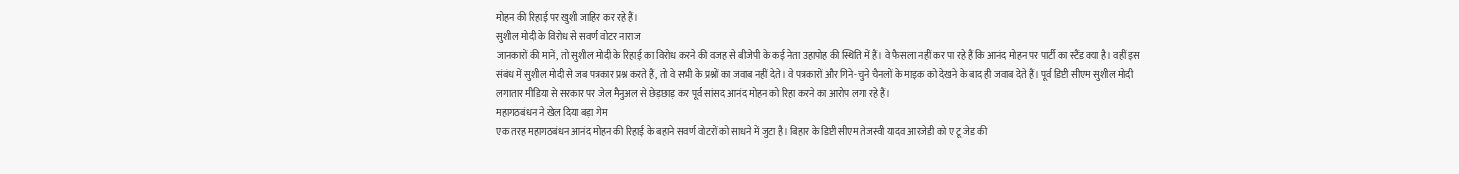मोहन की रिहाई पर खुशी जाहिर कर रहे हैं।
सुशील मोदी के विरोध से सवर्ण वोटर नाराज
जानकारों की मानें, तो सुशील मोदी के रिहाई का विरोध करने की वजह से बीजेपी के कई नेता उहापोह की स्थिति में हैं। वे फैसला नहीं कर पा रहे हैं कि आनंद मोहन पर पार्टी का स्टैंड क्या है। वहीं इस संबंध में सुशील मोदी से जब पत्रकार प्रश्न करते हैं, तो वे सभी के प्रश्नों का जवाब नहीं देते। वे पत्रकारों और गिने-चुने चैनलों के माइक को देखने के बाद ही जवाब देते हैं। पूर्व डिप्टी सीएम सुशील मोदी लगातार मीडिया से सरकार पर जेल मैनुअल से छेड़छाड़ कर पूर्व सांसद आनंद मोहन को रिहा करने का आरोप लगा रहे हैं।
महागठबंधन ने खेल दिया बड़ा गेम
एक तरह महागठबंधन आनंद मोहन की रिहाई के बहाने सवर्ण वोटरों को साधने में जुटा है। बिहार के डिप्टी सीएम तेजस्वी यादव आरजेडी को ए टू जेड की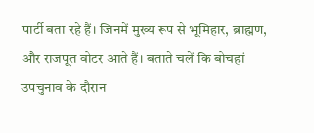पार्टी बता रहे हैं। जिनमें मुख्य रूप से भूमिहार, ब्राह्मण, और राजपूत वोटर आते हैं। बताते चलें कि बोचहां उपचुनाव के दौरान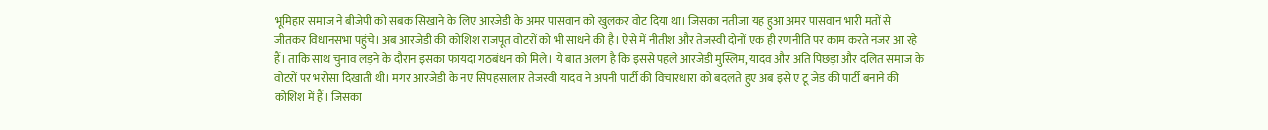भूमिहार समाज ने बीजेपी को सबक सिखाने के लिए आरजेडी के अमर पासवान को खुलकर वोट दिया था। जिसका नतीजा यह हुआ अमर पासवान भारी मतों से जीतकर विधानसभा पहुंचे। अब आरजेडी की कोशिश राजपूत वोटरों को भी साधने की है। ऐसे में नीतीश और तेजस्वी दोनों एक ही रणनीति पर काम करते नजर आ रहे हैं। ताकि साथ चुनाव लड़ने के दौरान इसका फायदा गठबंधन को मिले। ये बात अलग है कि इससे पहले आरजेडी मुस्लिम, यादव और अति पिछड़ा और दलित समाज के वोटरों पर भरोसा दिखाती थी। मगर आरजेडी के नए सिपहसालार तेजस्वी यादव ने अपनी पार्टी की विचारधारा को बदलते हुए अब इसे ए टू जेड की पार्टी बनाने की कोशिश में हैं। जिसका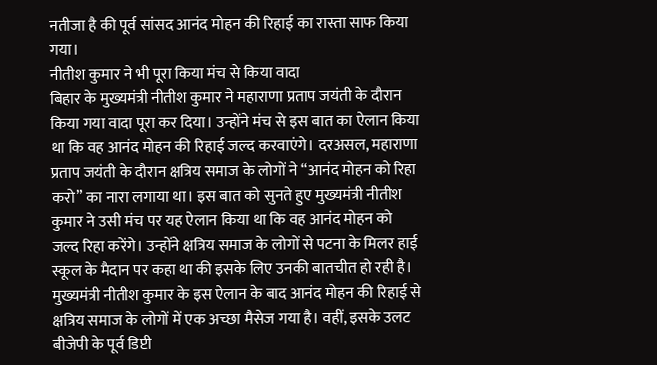नतीजा है की पूर्व सांसद आनंद मोहन की रिहाई का रास्ता साफ किया गया।
नीतीश कुमार ने भी पूरा किया मंच से किया वादा
बिहार के मुख्यमंत्री नीतीश कुमार ने महाराणा प्रताप जयंती के दौरान किया गया वादा पूरा कर दिया। उन्होंने मंच से इस बात का ऐलान किया था कि वह आनंद मोहन की रिहाई जल्द करवाएंगे। दरअसल, महाराणा प्रताप जयंती के दौरान क्षत्रिय समाज के लोगों ने “आनंद मोहन को रिहा करो” का नारा लगाया था। इस बात को सुनते हुए मुख्यमंत्री नीतीश कुमार ने उसी मंच पर यह ऐलान किया था कि वह आनंद मोहन को जल्द रिहा करेंगे। उन्होंने क्षत्रिय समाज के लोगों से पटना के मिलर हाई स्कूल के मैदान पर कहा था की इसके लिए उनकी बातचीत हो रही है। मुख्यमंत्री नीतीश कुमार के इस ऐलान के बाद आनंद मोहन की रिहाई से क्षत्रिय समाज के लोगों में एक अच्छा मैसेज गया है। वहीं, इसके उलट बीजेपी के पूर्व डिप्टी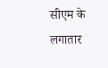सीएम के लगातार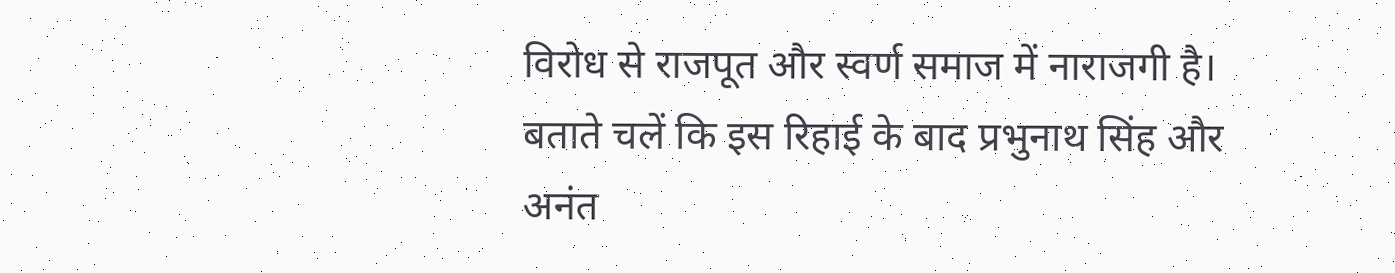विरोध से राजपूत और स्वर्ण समाज में नाराजगी है। बताते चलें कि इस रिहाई के बाद प्रभुनाथ सिंह और अनंत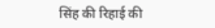सिंह की रिहाई की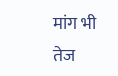मांग भी तेज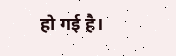हो गई है।